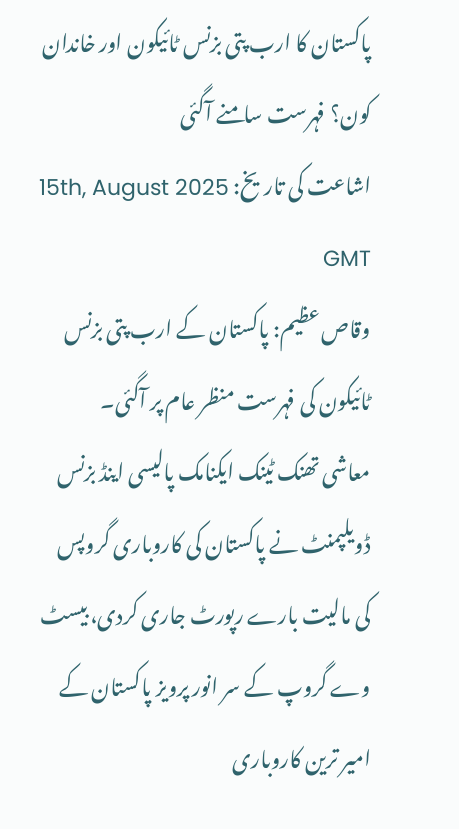پاکستان کا ارب پتی بزنس ٹائیکون اور خاندان کون؟ فہرست سامنے آگئی
اشاعت کی تاریخ: 15th, August 2025 GMT
وقاص عظیم: پاکستان کے ارب پتی بزنس ٹائیکون کی فہرست منظر عام پر آگئی۔
معاشی تھنک ٹینک ایکنامک پالیسی اینڈ بزنس ڈویلپمنٹ نے پاکستان کی کاروباری گروپس کی مالیت بارے رپورٹ جاری کردی، بیسٹ وے گروپ کے سر انور پرویز پاکستان کے امیر ترین کاروباری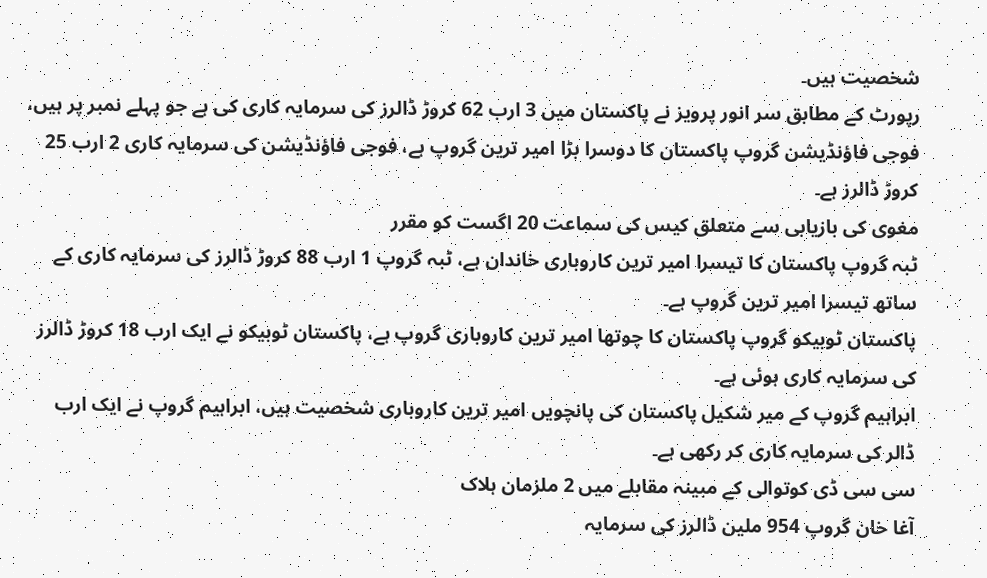شخصیت ہیں۔
رپورٹ کے مطابق سر انور پرویز نے پاکستان میں 3 ارب 62 کروڑ ڈالرز کی سرمایہ کاری کی ہے جو پہلے نمبر پر ہیں، فوجی فاؤنڈیشن گروپ پاکستان کا دوسرا بڑا امیر ترین گروپ ہے، فوجی فاؤنڈیشن کی سرمایہ کاری 2 ارب 25 کروڑ ڈالرز ہے۔
مغوی کی بازیابی سے متعلق کیس کی سماعت 20 اگست کو مقرر
ٹبہ گروپ پاکستان کا تیسرا امیر ترین کاروباری خاندان ہے، ٹبہ گروپ 1 ارب 88 کروڑ ڈالرز کی سرمایہ کاری کے ساتھ تیسرا امیر ترین گروپ ہے۔
پاکستان ٹوبیکو گروپ پاکستان کا چوتھا امیر ترین کاروباری گروپ ہے، پاکستان ٹوبیکو نے ایک ارب 18 کروڑ ڈالرز کی سرمایہ کاری ہوئی ہے۔
ابراہیم گروپ کے میر شکیل پاکستان کی پانچویں امیر ترین کاروباری شخصیت ہیں، ابراہیم گروپ نے ایک ارب ڈالر کی سرمایہ کاری کر رکھی ہے۔
سی سی ڈی کوتوالی کے مبینہ مقابلے میں 2 ملزمان ہلاک
آغا خان گروپ 954 ملین ڈالرز کی سرمایہ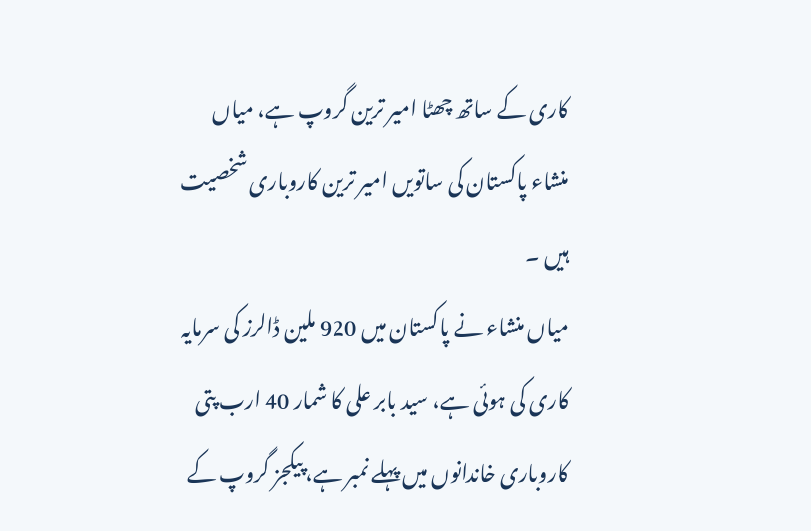کاری کے ساتھ چھٹا امیر ترین گروپ ہے، میاں منشاء پاکستان کی ساتویں امیر ترین کاروباری شخصیت ہیں ۔
میاں منشاء نے پاکستان میں 920 ملین ڈالرز کی سرمایہ کاری کی ہوئی ہے، سید بابر علی کا شمار 40 ارب پتی کاروباری خاندانوں میں پہلے نمبر ہے، پیکجز گروپ کے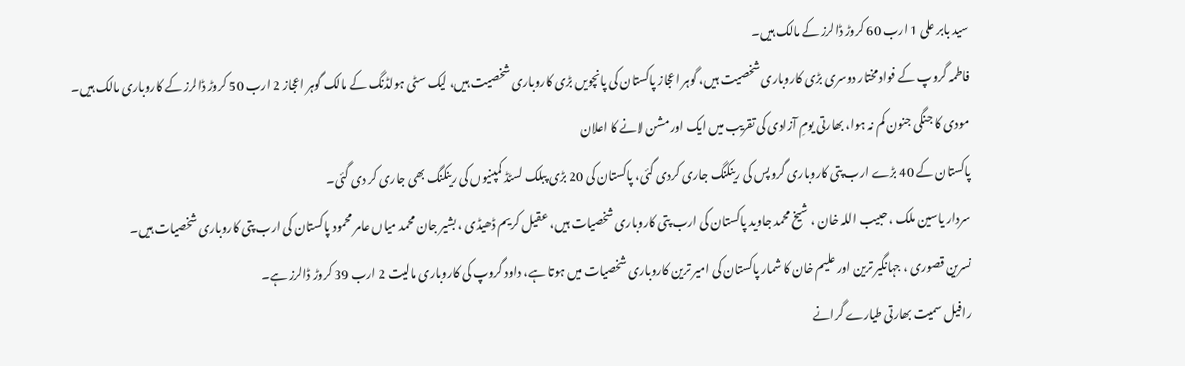سید بابر علی 1 ارب 60 کروڑ ڈالرز کے مالک ہیں۔
فاطمہ گروپ کے فواد مختار دوسری بڑی کاروباری شخصیت ہیں، گوہر اعجاز پاکستان کی پانچویں بڑی کاروباری شخصیت ہیں، لیک سٹی ہولڈنگ کے مالک گوہر اعجاز 2 ارب 50 کروڑ ڈالرز کے کاروباری مالک ہیں۔
مودی کا جنگی جنون کم نہ ہوا، بھارتی یومِ آزادی کی تقریب میں ایک اور مشن لانے کا اعلان
پاکستان کے 40 بڑے ارب پتی کاروباری گروپس کی رینکنگ جاری کردی گئی، پاکستان کی 20 بڑی پبلک لسٹڈ کمپنیوں کی رینکنگ بھی جاری کر دی گئی۔
سردار یاسین ملک ، حبیب اللہ خان ، شیخ محمد جاوید پاکستان کی ارب پتی کاروباری شخصیات ہیں، عقیل کریم ڈھیڈی ، بشیر جان محمد میاں عامر محمود پاکستان کی ارب پتی کاروباری شخصیات ہیں۔
نسرین قصوری ، جہانگیر ترین اور علیم خان کا شمار پاکستان کی امیر ترین کاروباری شخصیات میں ہوتا ہے، داود گروپ کی کاروباری مالیت 2 ارب 39 کروڑ ڈالرز ہے۔
رافیل سمیت بھارتی طیارے گرانے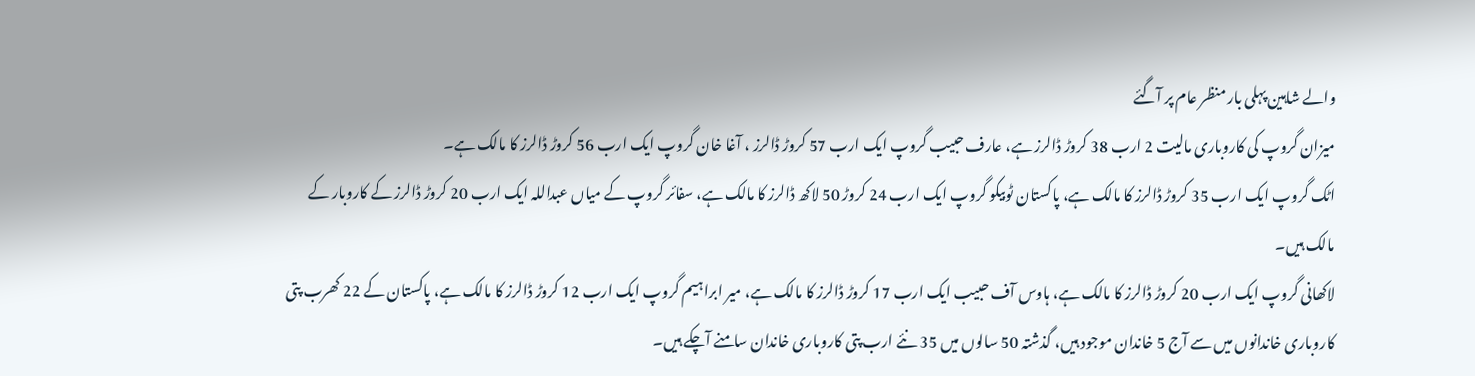والے شاہین پہلی بار منظر عام پر آگئے
میزان گروپ کی کاروباری مالیت 2 ارب 38 کروڑ ڈالرز ہے، عارف حبیب گروپ ایک ارب 57 کروڑ ڈالرز ، آغا خان گروپ ایک ارب 56 کروڑ ڈالرز کا مالک ہے۔
اٹک گروپ ایک ارب 35 کروڑ ڈالرز کا مالک ہے، پاکستان ٹوبیکو گروپ ایک ارب 24 کروڑ 50 لاکھ ڈالرز کا مالک ہے، سفائر گروپ کے میاں عبداللہ ایک ارب 20 کروڑ ڈالرز کے کاروبار کے مالک ہیں۔
لاکھانی گروپ ایک ارب 20 کروڑ ڈالرز کا مالک ہے، ہاوس آف حبیب ایک ارب 17 کروڑ ڈالرز کا مالک ہے، میر ابراہیم گروپ ایک ارب 12 کروڑ ڈالرز کا مالک ہے، پاکستان کے 22 کھرب پتی کاروباری خاندانوں میں سے آج 5 خاندان موجود ہیں، گذشتہ 50 سالوں میں 35 نئے ارب پتی کاروباری خاندان سامنے آچکے ہیں۔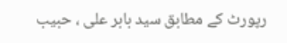رپورٹ کے مطابق سید بابر علی ، حبیب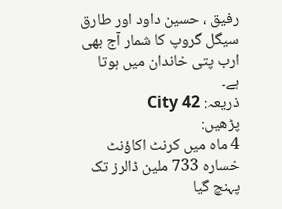رفیق ، حسین داود اور طارق سیگل گروپ کا شمار آج بھی ارب پتی خاندان میں ہوتا ہے۔
ذریعہ: City 42
پڑھیں:
4 ماہ میں کرنٹ اکاؤنٹ خسارہ 733 ملین ڈالرز تک پہنچ گیا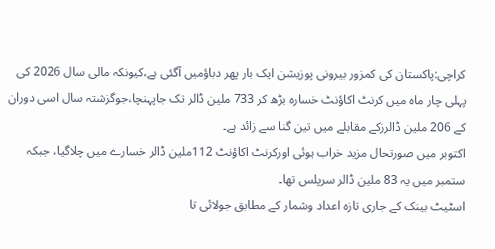کراچی:پاکستان کی کمزور بیرونی پوزیشن ایک بار پھر دباؤمیں آگئی ہے،کیونکہ مالی سال 2026 کی پہلی چار ماہ میں کرنٹ اکاؤنٹ خسارہ بڑھ کر 733 ملین ڈالر تک جاپہنچا،جوگزشتہ سال اسی دوران کے 206 ملین ڈالرزکے مقابلے میں تین گنا سے زائد ہے۔
اکتوبر میں صورتحال مزید خراب ہوئی اورکرنٹ اکاؤنٹ 112ملین ڈالر خسارے میں چلاگیا، جبکہ ستمبر میں یہ 83 ملین ڈالر سرپلس تھا۔
اسٹیٹ بینک کے جاری تازہ اعداد وشمار کے مطابق جولائی تا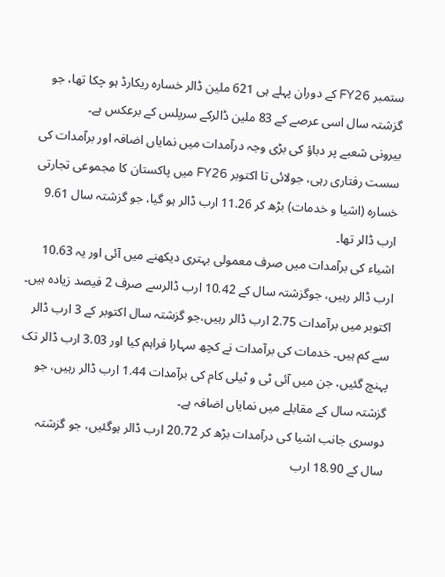ستمبر FY26 کے دوران پہلے ہی 621 ملین ڈالر خسارہ ریکارڈ ہو چکا تھا، جو گزشتہ سال اسی عرصے کے 83 ملین ڈالرکے سرپلس کے برعکس ہے۔
بیرونی شعبے پر دباؤ کی بڑی وجہ درآمدات میں نمایاں اضافہ اور برآمدات کی سست رفتاری رہی، جولائی تا اکتوبر FY26 میں پاکستان کا مجموعی تجارتی خسارہ (اشیا و خدمات) بڑھ کر 11.26 ارب ڈالر ہو گیا، جو گزشتہ سال 9.61 ارب ڈالر تھا۔
اشیاء کی برآمدات میں صرف معمولی بہتری دیکھنے میں آئی اور یہ 10.63 ارب ڈالر رہیں، جوگزشتہ سال کے 10.42 ارب ڈالرسے صرف 2 فیصد زیادہ ہیں۔
اکتوبر میں برآمدات 2.75 ارب ڈالر رہیں،جو گزشتہ سال اکتوبر کے 3 ارب ڈالر سے کم ہیں۔ خدمات کی برآمدات نے کچھ سہارا فراہم کیا اور 3.03 ارب ڈالر تک پہنچ گئیں، جن میں آئی ٹی و ٹیلی کام کی برآمدات 1.44 ارب ڈالر رہیں، جو گزشتہ سال کے مقابلے میں نمایاں اضافہ ہے۔
دوسری جانب اشیا کی درآمدات بڑھ کر 20.72 ارب ڈالر ہوگئیں، جو گزشتہ سال کے 18.90 ارب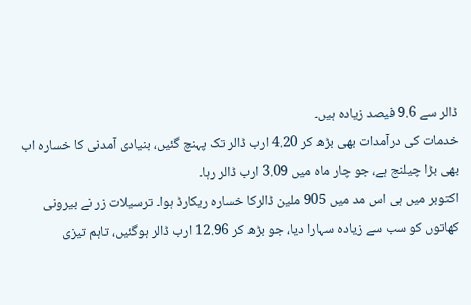ڈالر سے 9.6 فیصد زیادہ ہیں۔
خدمات کی درآمدات بھی بڑھ کر 4.20 ارب ڈالر تک پہنچ گئیں، بنیادی آمدنی کا خسارہ اب بھی بڑا چیلنج ہے، جو چار ماہ میں 3.09 ارب ڈالر رہا۔
اکتوبر میں ہی اس مد میں 905 ملین ڈالرکا خسارہ ریکارڈ ہوا۔ ترسیلات زر نے بیرونی کھاتوں کو سب سے زیادہ سہارا دیا، جو بڑھ کر 12.96 ارب ڈالر ہوگئیں، تاہم تیزی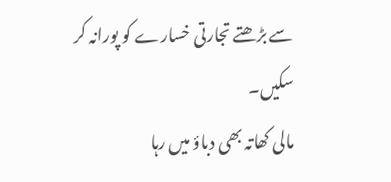سے بڑھتے تجارتی خسارے کو پورانہ کر سکیں۔
مالی کھاتہ بھی دباؤ میں رہا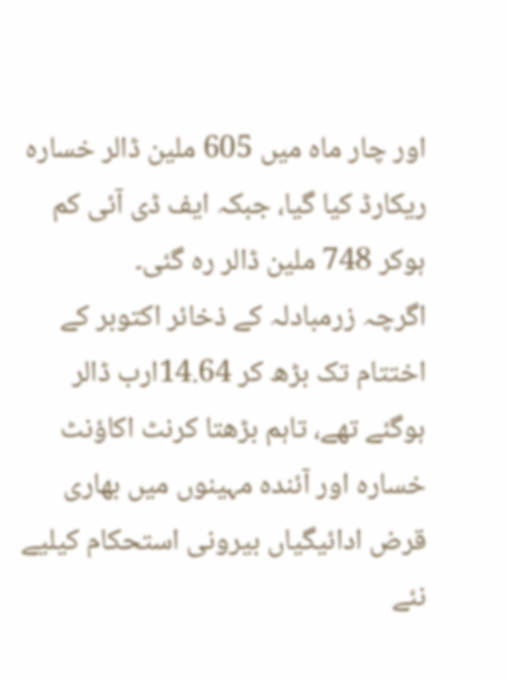اور چار ماہ میں 605 ملین ڈالر خسارہ ریکارڈ کیا گیا، جبکہ ایف ڈی آئی کم ہوکر 748 ملین ڈالر رہ گئی۔
اگرچہ زرمبادلہ کے ذخائر اکتوبر کے اختتام تک بڑھ کر 14.64ارب ڈالر ہوگئے تھے، تاہم بڑھتا کرنٹ اکاؤنٹ خسارہ اور آئندہ مہینوں میں بھاری قرض ادائیگیاں بیرونی استحکام کیلیے نئے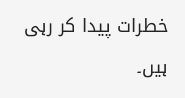خطرات پیدا کر رہی ہیں۔